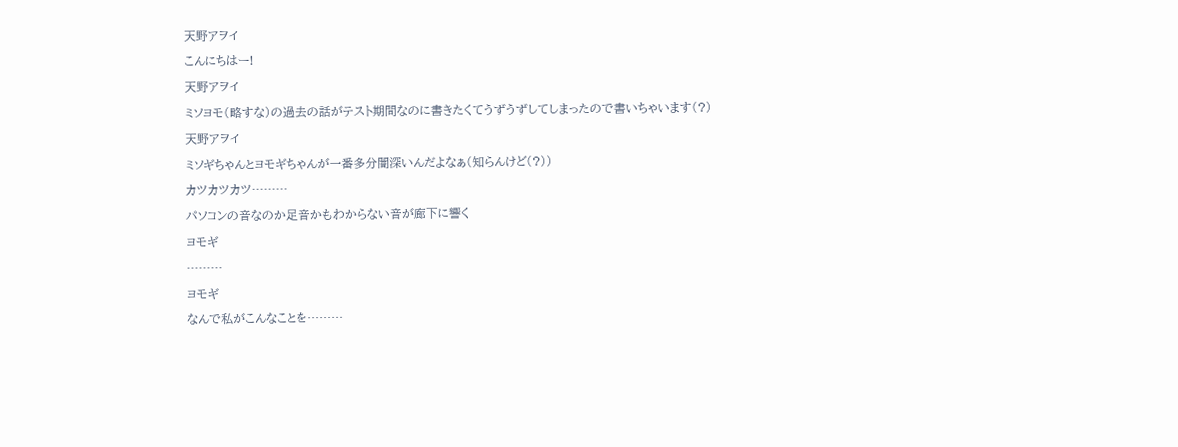天野アヲイ
こんにちはー!
天野アヲイ
ミソヨモ(略すな)の過去の話がテスト期間なのに書きたくてうずうずしてしまったので書いちゃいます(?)
天野アヲイ
ミソギちゃんとヨモギちゃんが一番多分闇深いんだよなぁ(知らんけど(?))
カツカツカツ………
パソコンの音なのか足音かもわからない音が廊下に響く
ヨモギ
………
ヨモギ
なんで私がこんなことを………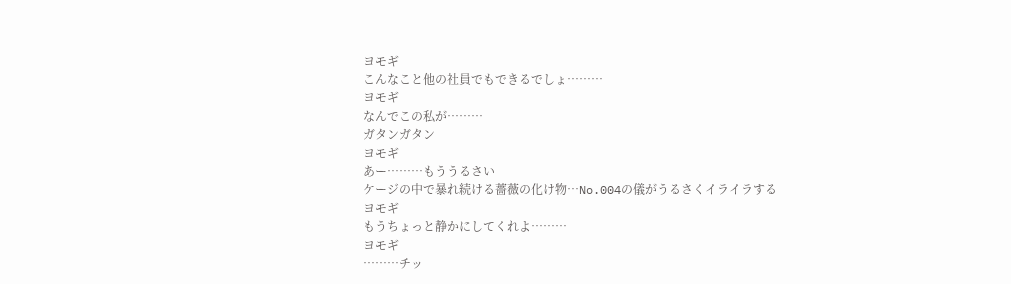ヨモギ
こんなこと他の社員でもできるでしょ………
ヨモギ
なんでこの私が………
ガタンガタン
ヨモギ
あー………もううるさい
ケージの中で暴れ続ける薔薇の化け物…No.004の儀がうるさくイライラする
ヨモギ
もうちょっと静かにしてくれよ………
ヨモギ
………チッ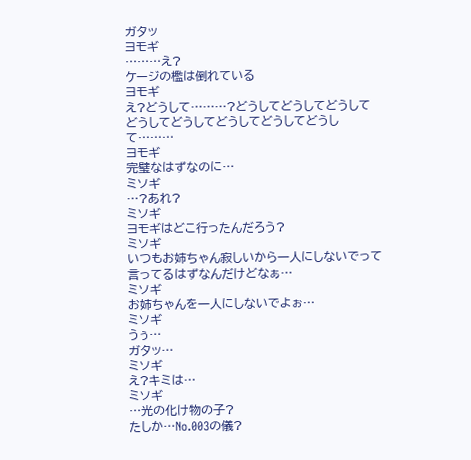ガタッ
ヨモギ
………え?
ケージの檻は倒れている
ヨモギ
え?どうして………?どうしてどうしてどうしてどうしてどうしてどうしてどうしてどうして………
ヨモギ
完璧なはずなのに…
ミソギ
…?あれ?
ミソギ
ヨモギはどこ行ったんだろう?
ミソギ
いつもお姉ちゃん寂しいから一人にしないでって言ってるはずなんだけどなぁ…
ミソギ
お姉ちゃんを一人にしないでよぉ…
ミソギ
うぅ…
ガタッ…
ミソギ
え?キミは…
ミソギ
…光の化け物の子?
たしか…No.003の儀?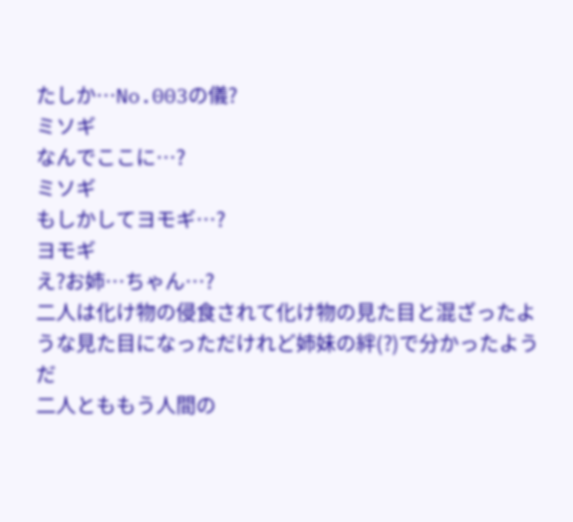たしか…No.003の儀?
ミソギ
なんでここに…?
ミソギ
もしかしてヨモギ…?
ヨモギ
え?お姉…ちゃん…?
二人は化け物の侵食されて化け物の見た目と混ざったような見た目になっただけれど姉妹の絆(?)で分かったようだ
二人とももう人間の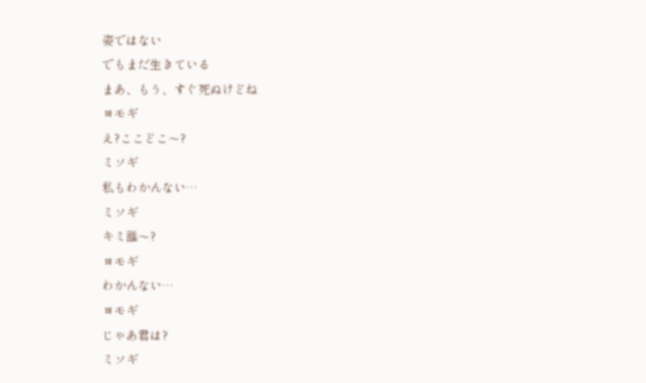姿ではない
でもまだ生きている
まあ、もう、すぐ死ぬけどね
ヨモギ
え?ここどこ〜?
ミソギ
私もわかんない…
ミソギ
キミ誰〜?
ヨモギ
わかんない…
ヨモギ
じゃあ君は?
ミソギ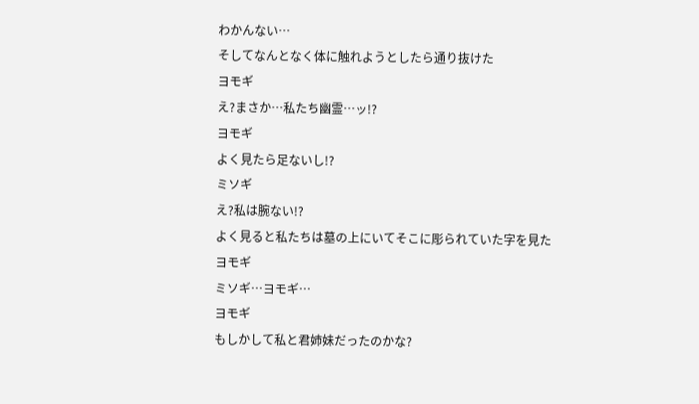わかんない…
そしてなんとなく体に触れようとしたら通り抜けた
ヨモギ
え?まさか…私たち幽霊…ッ!?
ヨモギ
よく見たら足ないし!?
ミソギ
え?私は腕ない!?
よく見ると私たちは墓の上にいてそこに彫られていた字を見た
ヨモギ
ミソギ…ヨモギ…
ヨモギ
もしかして私と君姉妹だったのかな?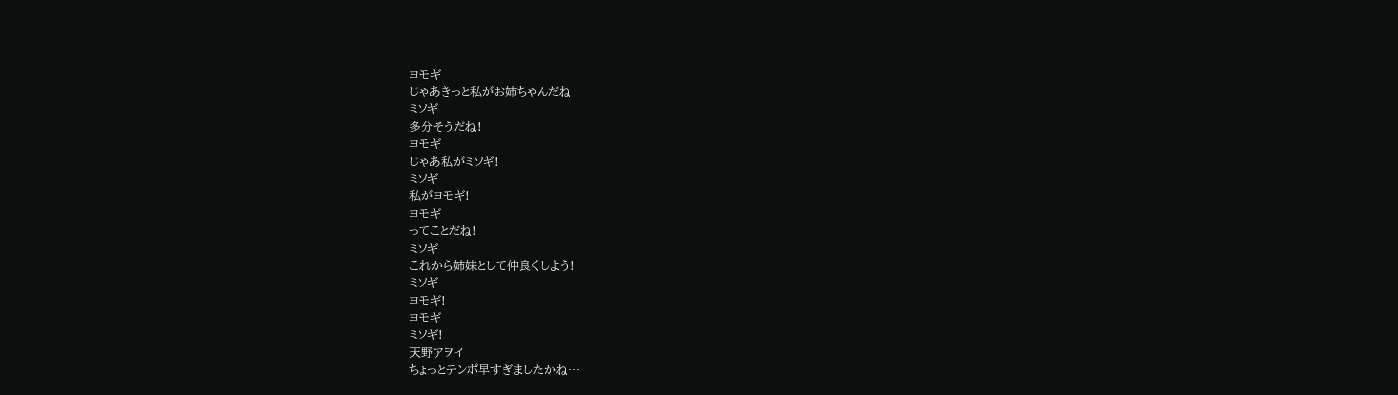ヨモギ
じゃあきっと私がお姉ちゃんだね
ミソギ
多分そうだね!
ヨモギ
じゃあ私がミソギ!
ミソギ
私がヨモギ!
ヨモギ
ってことだね!
ミソギ
これから姉妹として仲良くしよう!
ミソギ
ヨモギ!
ヨモギ
ミソギ!
天野アヲイ
ちょっとテンポ早すぎましたかね…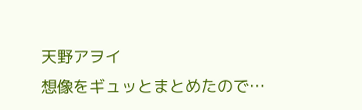天野アヲイ
想像をギュッとまとめたので…